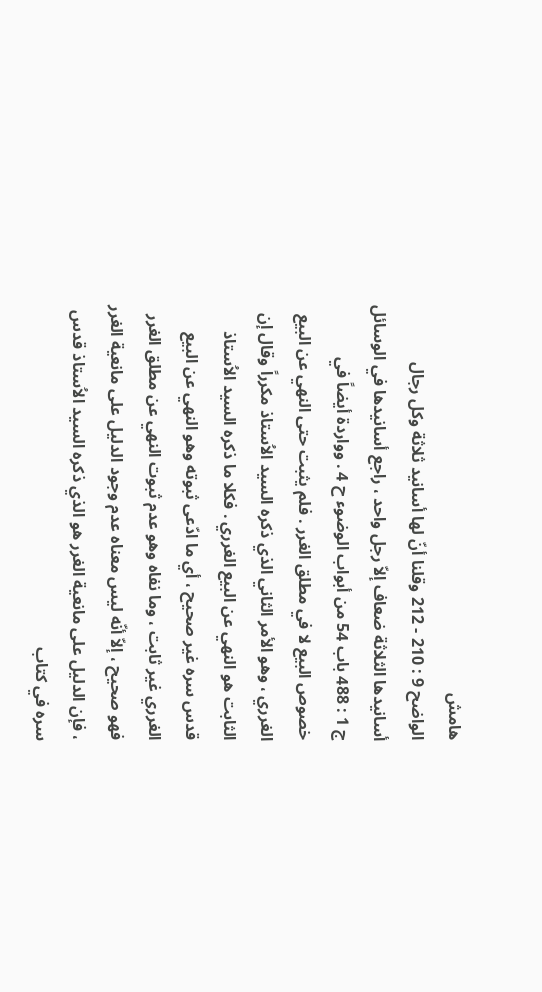هامش
الواضح 9 : 210 - 212 وقلنا أنّ لها أسانيد ثلاثة وكل رجال أسانيدها الثلاثة ضعاف إلاّ رجل واحد ، راجع أسانيدها في الوسائل ج 1 : 488 باب 54 من أبواب الوضوء ح 4 . وواردة أيضاً في خصوص البيع لا في مطلق الغرر . فلم يثبت حتى النهي عن البيع الغرري ، وهو الأمر الثاني الذي ذكره السيد الاُستاذ مكرراً وقال إن الثابت هو النهي عن البيع الغرري . فكلا ما ذكره السيد الاُستاذ قدس سره غير صحيح ، أي ما ادّعى ثبوته وهو النهي عن البيع الغرري غير ثابت ، وما نفاه وهو عدم ثبوت النهي عن مطلق الغرر فهو صحيح ، إلاّ أنّه ليس معناه عدم وجود الدليل على مانعية الغرر ، فإن الدليل على مانعية الغرر هو الذي ذكره السيد الاُستاذ قدس سره في كتاب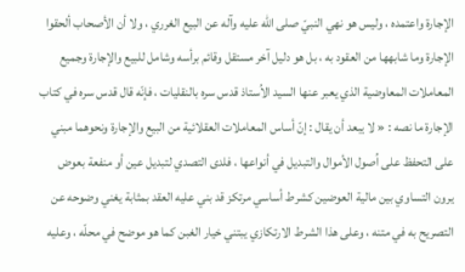الإجارة واعتمده ، وليس هو نهي النبيّ صلى الله عليه وآله عن البيع الغرري ، ولا أن الأصحاب ألحقوا الإجارة وما شابهها من العقود به ، بل هو دليل آخر مستقل وقائم برأسه وشامل للبيع والإجارة وجميع المعاملات المعاوضية الذي يعبر عنها السيد الاُستاذ قدس سره بالنقليات ، فإنّه قال قدس سره في كتاب الإجارة ما نصه : « لا يبعد أن يقال : إنّ أساس المعاملات العقلائية من البيع والإجارة ونحوهما مبني على التحفظ على اُصول الأموال والتبديل في أنواعها ، فلدى التصدي لتبديل عين أو منفعة بعوض يرون التساوي بين مالية العوضين كشرط أساسي مرتكز قد بني عليه العقد بمثابة يغني وضوحه عن التصريح به في متنه ، وعلى هذا الشرط الارتكازي يبتني خيار الغبن كما هو موضح في محلّه ، وعليه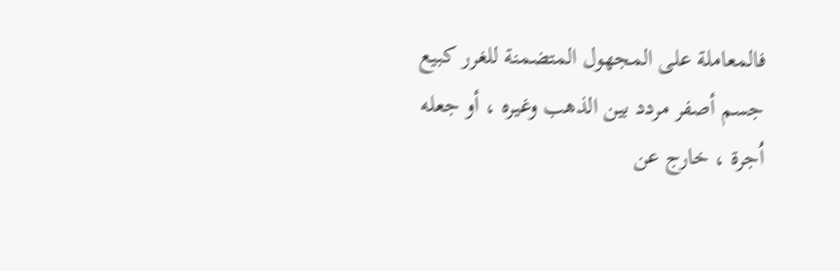فالمعاملة على المجهول المتضمنة للغرر كبيع جسم أصفر مردد بين الذهب وغيره ، أو جعله اُجرة ، خارج عن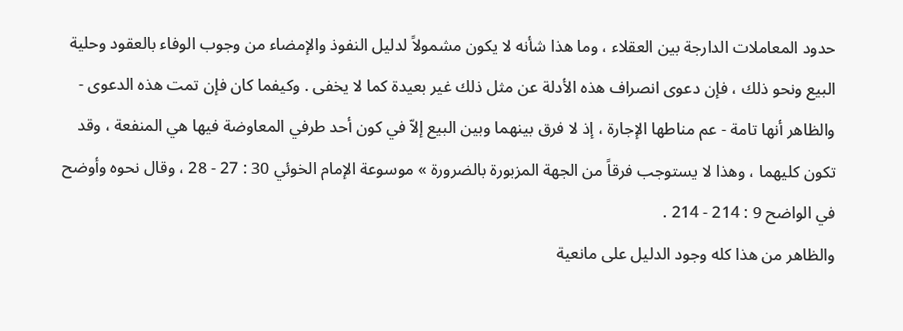حدود المعاملات الدارجة بين العقلاء ، وما هذا شأنه لا يكون مشمولاً لدليل النفوذ والإمضاء من وجوب الوفاء بالعقود وحلية البيع ونحو ذلك ، فإن دعوى انصراف هذه الأدلة عن مثل ذلك غير بعيدة كما لا يخفى . وكيفما كان فإن تمت هذه الدعوى - والظاهر أنها تامة - عم مناطها الإجارة ، إذ لا فرق بينهما وبين البيع إلاّ في كون أحد طرفي المعاوضة فيها هي المنفعة ، وقد تكون كليهما ، وهذا لا يستوجب فرقاً من الجهة المزبورة بالضرورة » موسوعة الإمام الخوئي 30 : 27 - 28 ، وقال نحوه وأوضح في الواضح 9 : 214 - 214 .
والظاهر من هذا كله وجود الدليل على مانعية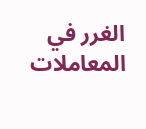الغرر في المعاملات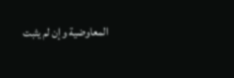المعاوضية وإن لم يثبت